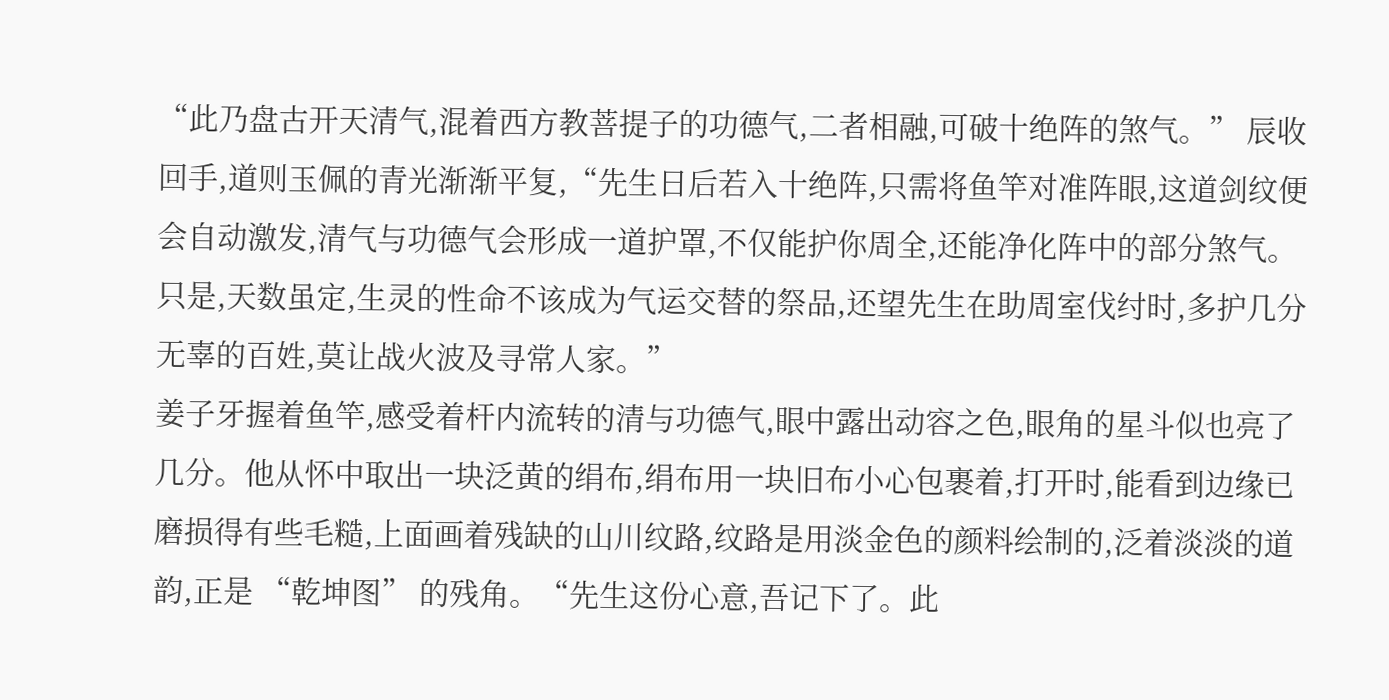“此乃盘古开天清气,混着西方教菩提子的功德气,二者相融,可破十绝阵的煞气。” 辰收回手,道则玉佩的青光渐渐平复,“先生日后若入十绝阵,只需将鱼竿对准阵眼,这道剑纹便会自动激发,清气与功德气会形成一道护罩,不仅能护你周全,还能净化阵中的部分煞气。只是,天数虽定,生灵的性命不该成为气运交替的祭品,还望先生在助周室伐纣时,多护几分无辜的百姓,莫让战火波及寻常人家。”
姜子牙握着鱼竿,感受着杆内流转的清与功德气,眼中露出动容之色,眼角的星斗似也亮了几分。他从怀中取出一块泛黄的绢布,绢布用一块旧布小心包裹着,打开时,能看到边缘已磨损得有些毛糙,上面画着残缺的山川纹路,纹路是用淡金色的颜料绘制的,泛着淡淡的道韵,正是 “乾坤图” 的残角。“先生这份心意,吾记下了。此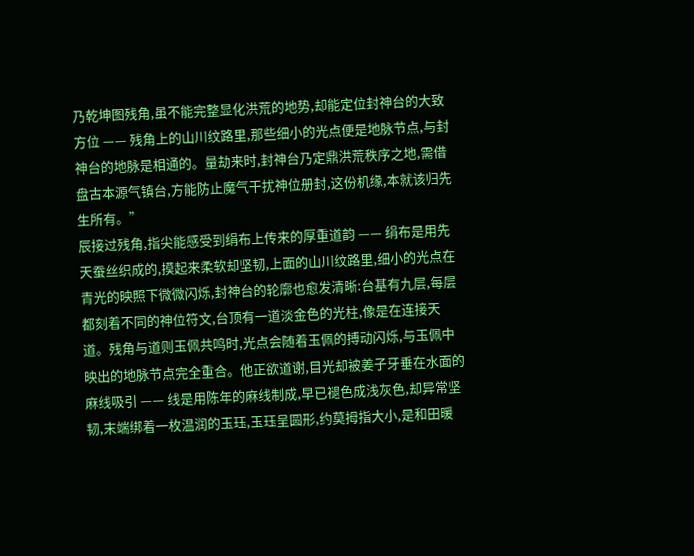乃乾坤图残角,虽不能完整显化洪荒的地势,却能定位封神台的大致方位 —— 残角上的山川纹路里,那些细小的光点便是地脉节点,与封神台的地脉是相通的。量劫来时,封神台乃定鼎洪荒秩序之地,需借盘古本源气镇台,方能防止魔气干扰神位册封,这份机缘,本就该归先生所有。”
辰接过残角,指尖能感受到绢布上传来的厚重道韵 —— 绢布是用先天蚕丝织成的,摸起来柔软却坚韧,上面的山川纹路里,细小的光点在青光的映照下微微闪烁,封神台的轮廓也愈发清晰:台基有九层,每层都刻着不同的神位符文,台顶有一道淡金色的光柱,像是在连接天道。残角与道则玉佩共鸣时,光点会随着玉佩的搏动闪烁,与玉佩中映出的地脉节点完全重合。他正欲道谢,目光却被姜子牙垂在水面的麻线吸引 —— 线是用陈年的麻线制成,早已褪色成浅灰色,却异常坚韧,末端绑着一枚温润的玉珏,玉珏呈圆形,约莫拇指大小,是和田暖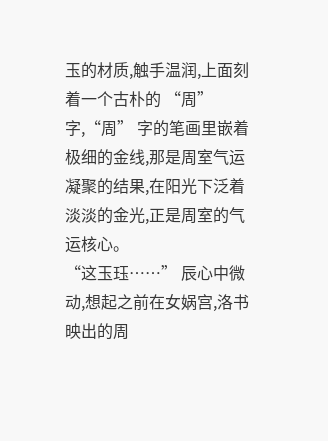玉的材质,触手温润,上面刻着一个古朴的 “周” 字,“周” 字的笔画里嵌着极细的金线,那是周室气运凝聚的结果,在阳光下泛着淡淡的金光,正是周室的气运核心。
“这玉珏……” 辰心中微动,想起之前在女娲宫,洛书映出的周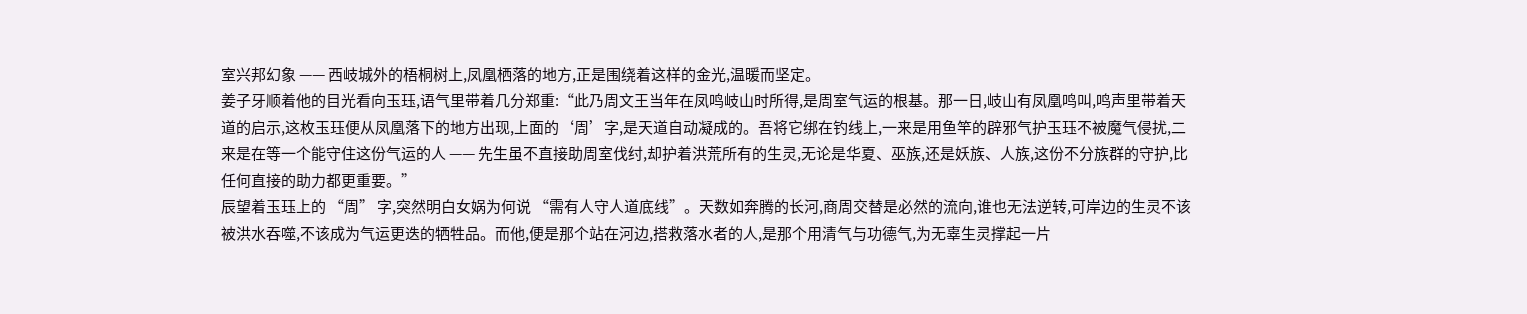室兴邦幻象 —— 西岐城外的梧桐树上,凤凰栖落的地方,正是围绕着这样的金光,温暖而坚定。
姜子牙顺着他的目光看向玉珏,语气里带着几分郑重:“此乃周文王当年在凤鸣岐山时所得,是周室气运的根基。那一日,岐山有凤凰鸣叫,鸣声里带着天道的启示,这枚玉珏便从凤凰落下的地方出现,上面的‘周’字,是天道自动凝成的。吾将它绑在钓线上,一来是用鱼竿的辟邪气护玉珏不被魔气侵扰,二来是在等一个能守住这份气运的人 —— 先生虽不直接助周室伐纣,却护着洪荒所有的生灵,无论是华夏、巫族,还是妖族、人族,这份不分族群的守护,比任何直接的助力都更重要。”
辰望着玉珏上的 “周” 字,突然明白女娲为何说 “需有人守人道底线”。天数如奔腾的长河,商周交替是必然的流向,谁也无法逆转,可岸边的生灵不该被洪水吞噬,不该成为气运更迭的牺牲品。而他,便是那个站在河边,搭救落水者的人,是那个用清气与功德气,为无辜生灵撑起一片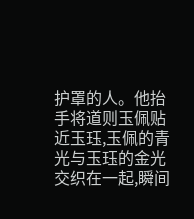护罩的人。他抬手将道则玉佩贴近玉珏,玉佩的青光与玉珏的金光交织在一起,瞬间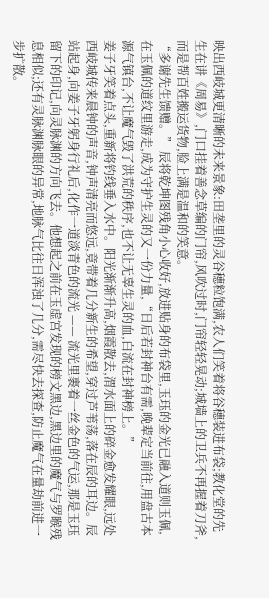映出西岐城更清晰的未来景象:田垄里的灵谷穗粒饱满,农人们笑着将谷穗装进布袋;教化堂的先生在讲《周易》,门口挂着善念草编的门帘,风吹过时,门帘轻轻晃动;城墙上的卫兵不再握着刀斧,而是帮百姓搬运货物,脸上满是温和的笑意。
“多谢先生馈赠。” 辰将乾坤图残角小心收好,放进贴身的布袋里,玉珏的金光已融入道则玉佩,在玉佩的道纹里游走,成为守护生灵的又一份力量,“日后若封神台有需,晚辈定当前往,用盘古本源气镇台,不让魔气毁了洪荒的秩序,也不让无辜生灵的血,白流在封神榜上。”
姜子牙笑着点头,重新将钓线垂入水中。阳光渐渐升高,烟霞散去,渭水面上的碎金愈发耀眼,远处西岐城传来晨钟的声音,钟声清亮而悠远,竟带着几分新生的希望,穿过芦苇荡,落在辰的耳边。辰站起身,向姜子牙躬身行礼后,化作一道淡青色的流光 —— 流光里裹着一丝金色的气运,那是玉珏留下的印记,向灵脉渊的方向飞去。他想起之前在玉虚宫发现的榜文黑边,黑边里的魔气与罗睺残息相似;还有灵脉渊脉眼的异常,地脉气比往日浑浊了几分,需尽快去探查,防止魔气在量劫前进一步扩散。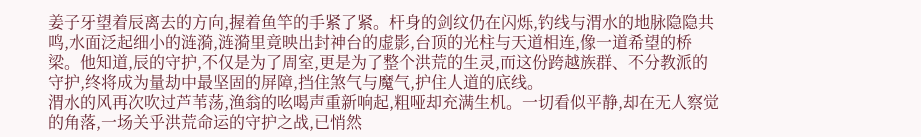姜子牙望着辰离去的方向,握着鱼竿的手紧了紧。杆身的剑纹仍在闪烁,钓线与渭水的地脉隐隐共鸣,水面泛起细小的涟漪,涟漪里竟映出封神台的虚影,台顶的光柱与天道相连,像一道希望的桥梁。他知道,辰的守护,不仅是为了周室,更是为了整个洪荒的生灵,而这份跨越族群、不分教派的守护,终将成为量劫中最坚固的屏障,挡住煞气与魔气,护住人道的底线。
渭水的风再次吹过芦苇荡,渔翁的吆喝声重新响起,粗哑却充满生机。一切看似平静,却在无人察觉的角落,一场关乎洪荒命运的守护之战,已悄然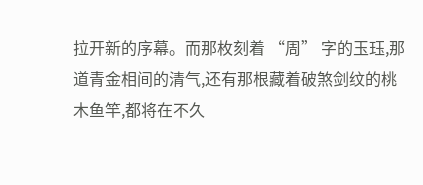拉开新的序幕。而那枚刻着 “周” 字的玉珏,那道青金相间的清气,还有那根藏着破煞剑纹的桃木鱼竿,都将在不久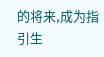的将来,成为指引生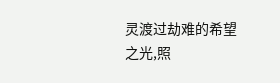灵渡过劫难的希望之光,照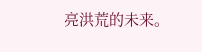亮洪荒的未来。